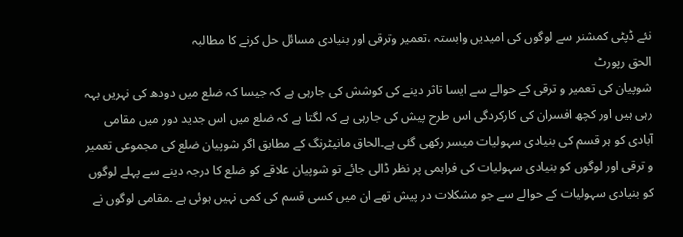نئے ڈپٹی کمشنر سے لوگوں کی امیدیں وابستہ ،تعمیر وترقی اور بنیادی مسائل حل کرنے کا مطالبہ
الحق رپورٹ
شوپیان کی تعمیر و ترقی کے حوالے سے ایسا تاثر دینے کی کوشش کی جارہی ہے کہ جیسا کہ ضلع میں دودھ کی نہریں بہہ رہی ہیں اور کچھ افسران کی کارکردگی اس طرح پیش کی جارہی ہے کہ لگتا ہے کہ ضلع میں اس جدید دور میں مقامی آبادی کو ہر قسم کی بنیادی سہولیات میسر رکھی گئی ہے۔الحاق مانیٹرنگ کے مطابق اگر شوپیان ضلع کی مجموعی تعمیر و ترقی اور لوگوں کو بنیادی سہولیات کی فراہمی پر نظر ڈالی جائے تو شوپیان علاقے کو ضلع کا درجہ دینے سے پہلے لوگوں کو بنیادی سہولیات کے حوالے سے جو مشکلات در پیش تھے ان میں کسی قسم کی کمی نہیں ہوئی ہے ۔مقامی لوگوں نے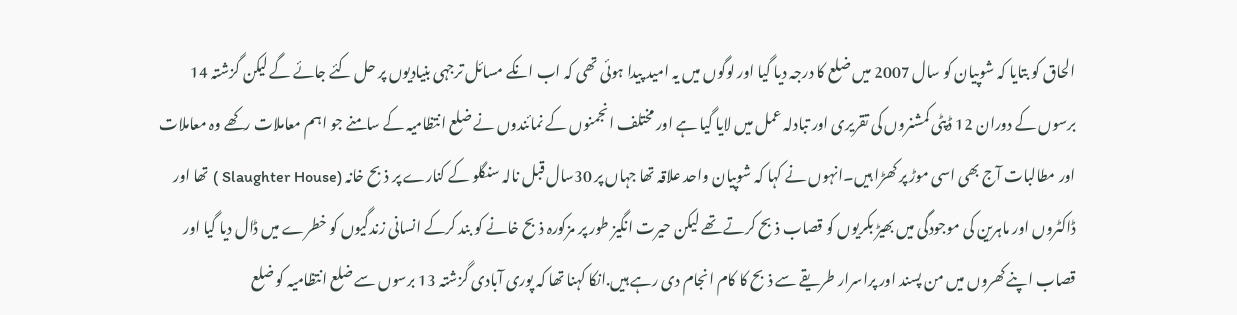الحاق کو بتایا کہ شوپیان کو سال 2007 میں ضلع کا درجہ دیا گیا اور لوگوں میں یہ امید پیدا ہوئی تھی کہ اب انکے مسائل ترجہی بنیادیوں پر حل کئے جائے گے لیکن گزشتہ 14 برسوں کے دوران 12 ڈپٹی کمشنروں کی تقریری اور تبادلہ عمل میں لایا گیا ہے اور مختلف انجمنوں کے نمائندوں نے ضلع انتظامیہ کے سامنے جو اہم معاملات رکھے وہ معاملات اور مطالبات آج بھی اسی موڑ پر کھڑا ہیں۔انہوں نے کہا کہ شوپیان واحد علاقہ تھا جہاں پر 30سال قبل نالہ سنگلو کے کنارے پر ذبح خانہ (Slaughter House ) تھا اور ڈاکٹروں اور ماہرین کی موجودگی میں بھیڑ بکریوں کو قصاب ذبح کرتے تھے لیکن حیرت انگیز طور پر مزکورہ ذبح خانے کو بند کرکے انسانی زندگیوں کو خطرے میں ڈال دیا گیا اور قصاب اپنے کھروں میں من پسند اور پراسرار طریقے سے ذبح کا کام انجام دی رہے ہیں.انکا کہنا تھا کہ پوری آبادی گزشتہ 13 برسوں سے ضلع انتظامیہ کو ضلع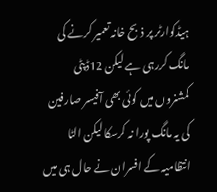ہیڈکوارٹر پر ذبح خانہ تعمیر کرنے کی مانگ کررہی ہے لیکن 12ڈپٹی کمشنروں میں کوئی بھی آفیسر صارفین کی یہ مانگ پورا نہ کرسکا لیکن الٹا انتظامیہ کے افسران نے حال ہی میں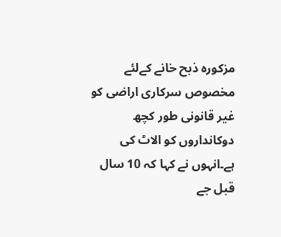مزکورہ ذبح خانے کےلئے مخصوص سرکاری اراضی کو غیر قانونی طور کچھ دوکانداروں کو الاٹ کی ہے۔انہوں نے کہا کہ 10 سال قبل جے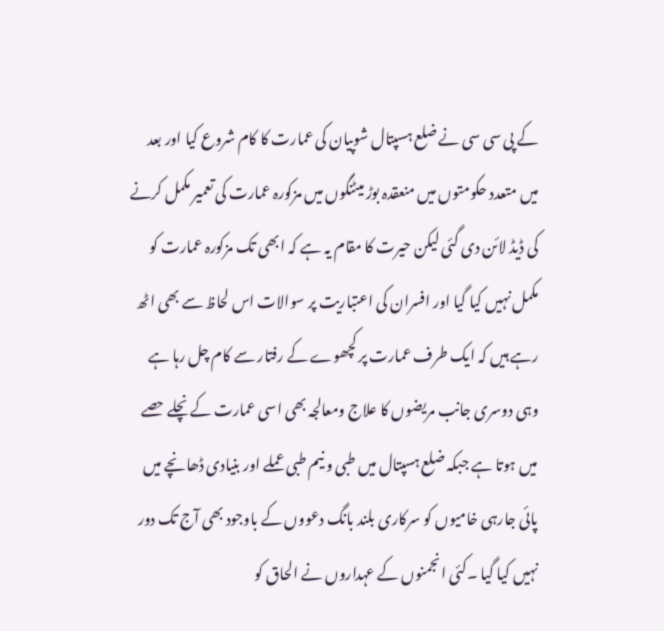کے پی سی سی نے ضلع ہسپتال شوپیان کی عمارت کا کام شروع کیا اور بعد میں متعدد حکومتوں میں منعقدہ بوڑ میٹنگوں میں مزکورہ عمارت کی تعمیر مکمل کرنے کی ڈیڈ لائن دی گئی لیکن حیرت کا مقام یہ ہے کہ ابھی تک مزکورہ عمارت کو مکمل نہیں کیا گیا اور افسران کی اعتباریت پر سوالات اس لحاظ سے بھی اٹھ رہے ہیں کہ ایک طرف عمارت پر کچھوے کے رفتار سے کام چل رہا ہے وہی دوسری جانب مریضوں کا علاج ومعالجہ بھی اسی عمارت کے نچلے حصے میں ہوتا ہے جبکہ ضلع ہسپتال میں طبی و نیم طبی عملے اور بنیادی ڈھانچے میں پائی جارہی خامیوں کو سرکاری بلند بانگ دعووں کے باوجود بھی آج تک دور نہیں کیا گیا ۔کئی انجمنوں کے عہداروں نے الحاق کو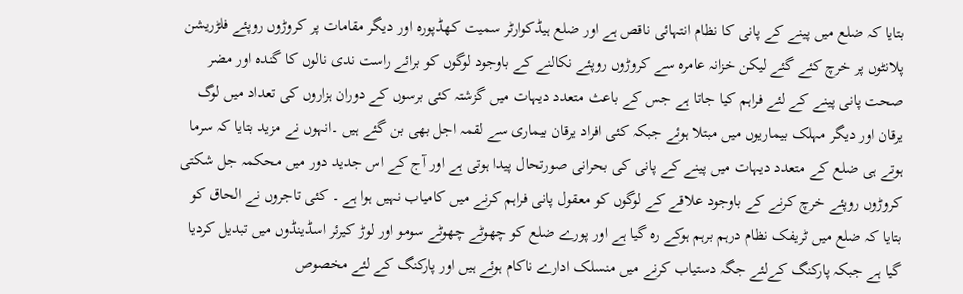بتایا کہ ضلع میں پینے کے پانی کا نظام انتہائی ناقص ہے اور ضلع ہیڈکوارٹر سمیت کھڈپورہ اور دیگر مقامات پر کروڑوں روپئے فلڑریشن پلانٹوں پر خرچ کئے گئے لیکن خزانہ عامرہ سے کروڑوں روپئے نکالنے کے باوجود لوگوں کو برائے راست ندی نالوں کا گندہ اور مضر صحت پانی پینے کے لئے فراہم کیا جاتا ہے جس کے باعث متعدد دیہات میں گزشتہ کئی برسوں کے دوران ہزاروں کی تعداد میں لوگ یرقان اور دیگر مہلک بیماریوں میں مبتلا ہوئے جبکہ کئی افراد یرقان بیماری سے لقمہ اجل بھی بن گئے ہیں ۔انہوں نے مزید بتایا کہ سرما ہوتے ہی ضلع کے متعدد دیہات میں پینے کے پانی کی بحرانی صورتحال پیدا ہوتی ہے اور آج کے اس جدید دور میں محکمہ جل شکتی کروڑوں روپئے خرچ کرنے کے باوجود علاقے کے لوگوں کو معقول پانی فراہم کرنے میں کامیاب نہیں ہوا ہے ۔ کئی تاجروں نے الحاق کو بتایا کہ ضلع میں ٹریفک نظام درہم برہم ہوکے رہ گیا ہے اور پورے ضلع کو چھوٹے چھوٹے سومو اور لوڑ کیرئر اسڈینڈوں میں تبدیل کردیا گیا ہے جبکہ پارکنگ کےلئے جگہ دستیاب کرنے میں منسلک ادارے ناکام ہوئے ہیں اور پارکنگ کے لئے مخصوص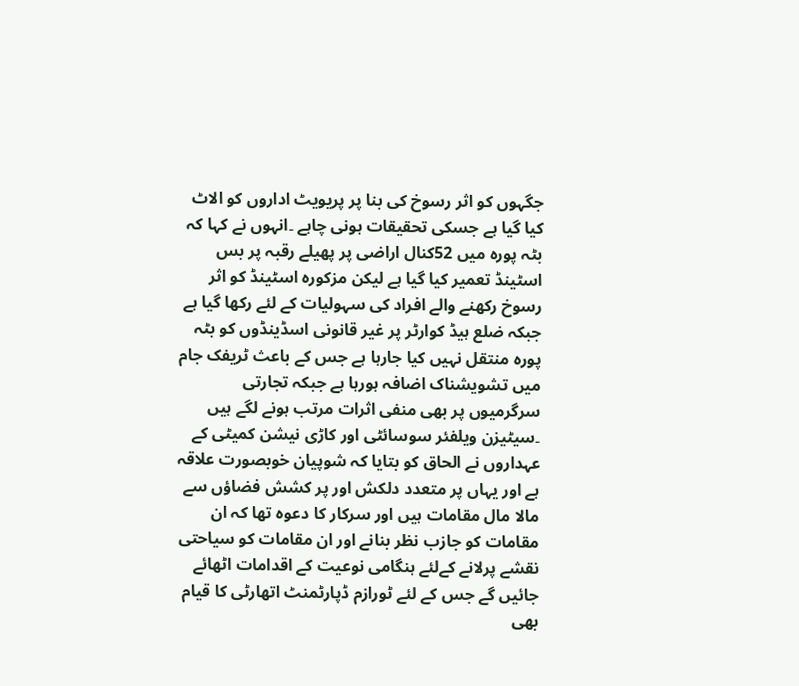جگہوں کو اثر رسوخ کی بنا پر پریویٹ اداروں کو الاٹ کیا گیا ہے جسکی تحقیقات ہونی چاہے ۔انہوں نے کہا کہ بٹہ پورہ میں 52کنال اراضی پر پھیلے رقبہ پر بس اسٹینڈ تعمیر کیا گیا ہے لیکن مزکورہ اسٹینڈ کو اثر رسوخ رکھنے والے افراد کی سہولیات کے لئے رکھا گیا ہے جبکہ ضلع ہیڈ کوارٹر پر غیر قانونی اسڈینڈوں کو بٹہ پورہ منتقل نہیں کیا جارہا ہے جس کے باعث ٹریفک جام میں تشویشناک اضافہ ہورہا ہے جبکہ تجارتی سرگرمیوں پر بھی منفی اثرات مرتب ہونے لگے ہیں ۔سیٹیزن ویلفئر سوسائٹی اور کاڑی نیشن کمیٹی کے عہداروں نے الحاق کو بتایا کہ شوپیان خوبصورت علاقہ ہے اور یہاں پر متعدد دلکش اور پر کشش فضاؤں سے مالا مال مقامات ہیں اور سرکار کا دعوہ تھا کہ ان مقامات کو جازب نظر بنانے اور ان مقامات کو سیاحتی نقشے پرلانے کےلئے ہنگامی نوعیت کے اقدامات اٹھائے جائیں گے جس کے لئے ٹورازم ڈپارٹمنٹ اتھارٹی کا قیام بھی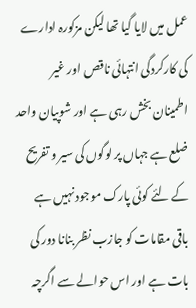عمل میں لایا گیا تھا لیکن مزکورہ ادارے کی کارکردگی انتہائی ناقص اور غیر اطمینان بخش رہی ہے اور شوپیان واحد ضلع ہے جہاں پر لوگوں کی سیر و تفریح کے لئے کوئی پارک موجود نہیں ہے باقی مقامات کو جازب نظر بنانا دور کی بات ہے اور اس حوالے سے اگرچہ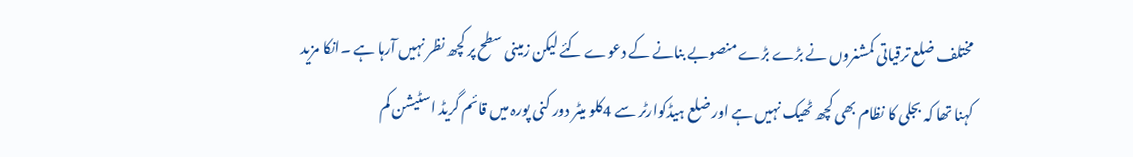مختلف ضلع ترقیاتی کمشنروں نے بڑے بڑے منصوبے بنانے کے دعوے کئے لیکن زمینی سطح پر کچھ نظر نہیں آرہا ہے ۔انکا مزید کہنا تھا کہ بجلی کا نظام بھی کچھ ٹھیک نہیں ہے اور ضلع ہیڈکوارٹر سے 4کلو میٹر دور کنی پورہ میں قائم گریڈ اسٹیشن کم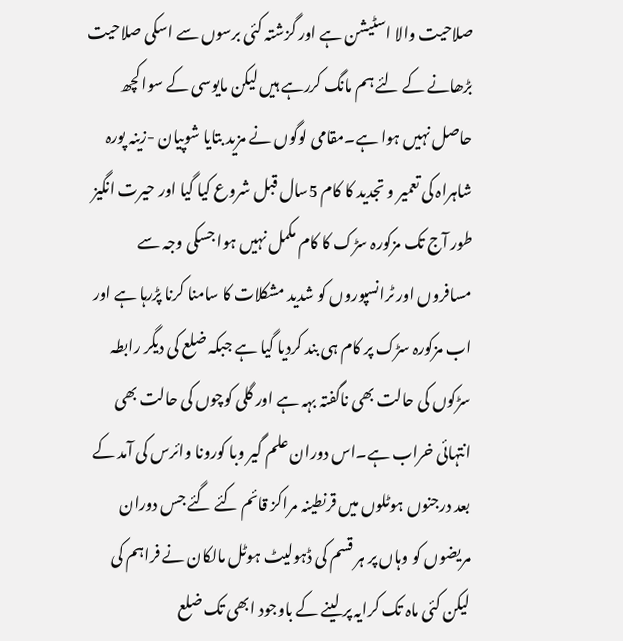صلاحیت والا اسٹیشن ہے اور گزشتہ کئی برسوں سے اسکی صلاحیت بڑھانے کے لئے ہم مانگ کررہے ہیں لیکن مایوسی کے سوا کچھ حاصل نہیں ہوا ہے۔مقامی لوگوں نے مزید بتایا شوپیان -زینہ پورہ شاہراہ کی تعمیر و تجدید کا کام 5سال قبل شروع کیا گیا اور حیرت انگیز طور آج تک مزکورہ سڑک کا کام مکمل نہیں ہوا جسکی وجہ سے مسافروں اور ٹرانسپوروں کو شدید مشکلات کا سامنا کرنا پڑرہا ہے اور اب مزکورہ سڑک پر کام ہی بند کردیا گیا ہے جبکہ ضلع کی دیگر رابطہ سڑکوں کی حالت بھی ناگفتہ بہہ ہے اور گلی کوچوں کی حالت بھی انتہائی خراب ہے۔اس دوران علم گیر وبا کورونا وائرس کی آمد کے بعد درجنوں ہوٹلوں میں قرنطینہ مراکز قائم کئے گئے جس دوران مریضوں کو وہاں پر ہر قسم کی ڈہولیٹ ہوٹل مالکان نے فراہم کی لیکن کئی ماہ تک کرایہ پر لینے کے باوجود ابھی تک ضلع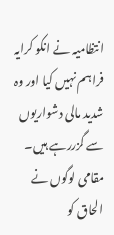انتظامیہ نے انکو کرایہ فراہم نہیں کیا اور وہ شدید مالی دشواریوں سے گزررہے ہیں۔ مقامی لوگوں نے الحاق کو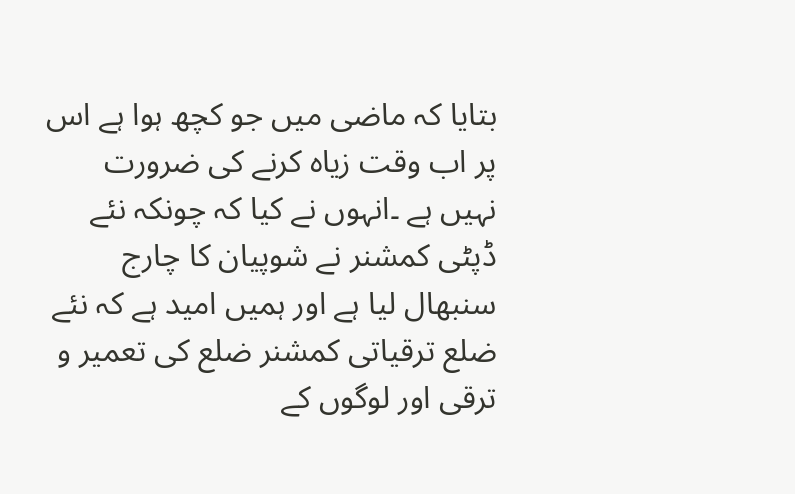بتایا کہ ماضی میں جو کچھ ہوا ہے اس پر اب وقت زیاہ کرنے کی ضرورت نہیں ہے ۔انہوں نے کیا کہ چونکہ نئے ڈپٹی کمشنر نے شوپیان کا چارج سنبھال لیا ہے اور ہمیں امید ہے کہ نئے ضلع ترقیاتی کمشنر ضلع کی تعمیر و ترقی اور لوگوں کے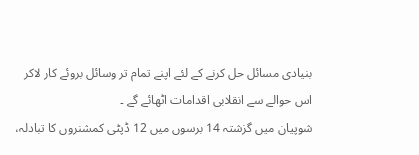بنیادی مسائل حل کرنے کے لئے اپنے تمام تر وسائل بروئے کار لاکر اس حوالے سے انقلابی اقدامات اٹھائے گے ۔
شوپیان میں گزشتہ 14 برسوں میں 12 ڈپٹی کمشنروں کا تبادلہ،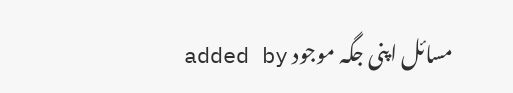مسائل اپنی جگہ موجود added by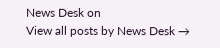News Desk on
View all posts by News Desk →